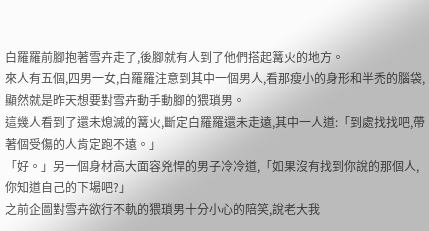白羅羅前腳抱著雪卉走了,後腳就有人到了他們搭起篝火的地方。
來人有五個,四男一女,白羅羅注意到其中一個男人,看那瘦小的身形和半禿的腦袋,顯然就是昨天想要對雪卉動手動腳的猥瑣男。
這幾人看到了還未熄滅的篝火,斷定白羅羅還未走遠,其中一人道:「到處找找吧,帶著個受傷的人肯定跑不遠。」
「好。」另一個身材高大面容兇悍的男子冷冷道,「如果沒有找到你說的那個人,你知道自己的下場吧?」
之前企圖對雪卉欲行不軌的猥瑣男十分小心的陪笑,說老大我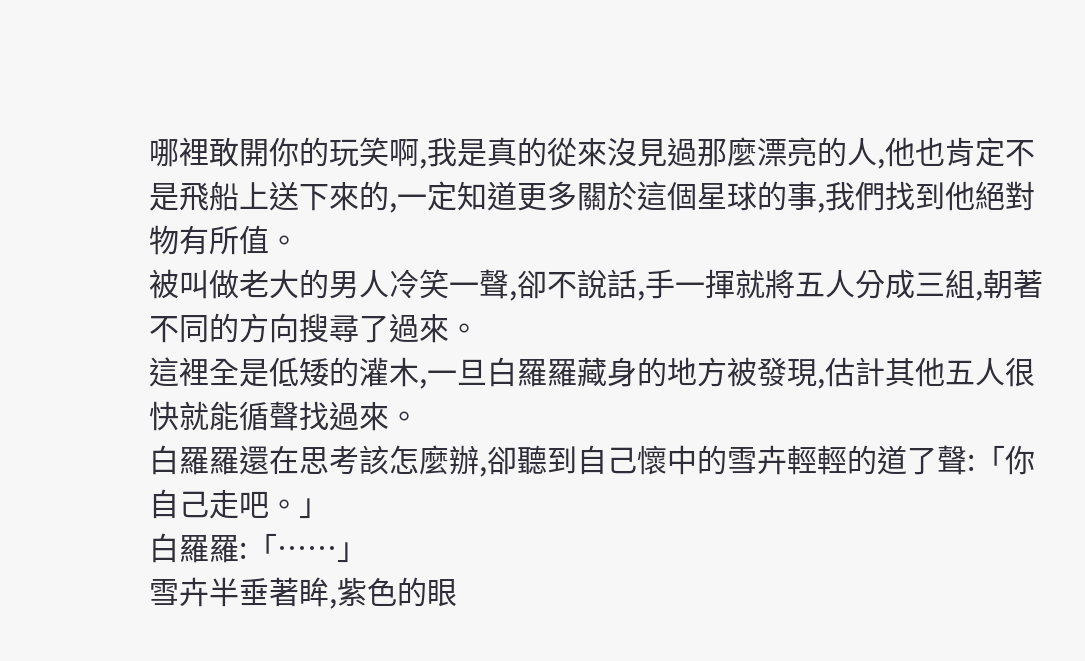哪裡敢開你的玩笑啊,我是真的從來沒見過那麼漂亮的人,他也肯定不是飛船上送下來的,一定知道更多關於這個星球的事,我們找到他絕對物有所值。
被叫做老大的男人冷笑一聲,卻不說話,手一揮就將五人分成三組,朝著不同的方向搜尋了過來。
這裡全是低矮的灌木,一旦白羅羅藏身的地方被發現,估計其他五人很快就能循聲找過來。
白羅羅還在思考該怎麼辦,卻聽到自己懷中的雪卉輕輕的道了聲:「你自己走吧。」
白羅羅:「……」
雪卉半垂著眸,紫色的眼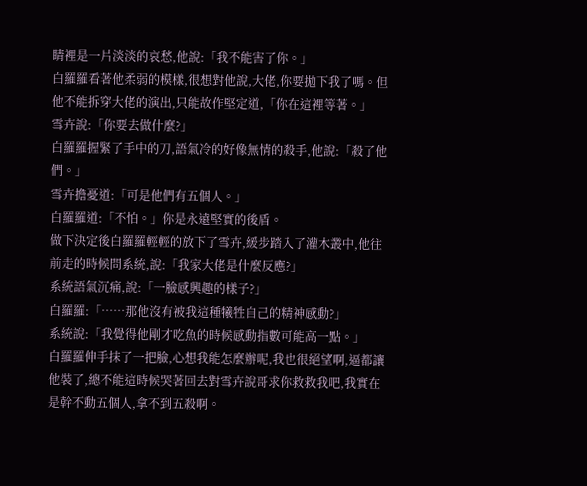睛裡是一片淡淡的哀愁,他說:「我不能害了你。」
白羅羅看著他柔弱的模樣,很想對他說,大佬,你要拋下我了嗎。但他不能拆穿大佬的演出,只能故作堅定道,「你在這裡等著。」
雪卉說:「你要去做什麼?」
白羅羅握緊了手中的刀,語氣冷的好像無情的殺手,他說:「殺了他們。」
雪卉擔憂道:「可是他們有五個人。」
白羅羅道:「不怕。」你是永遠堅實的後盾。
做下決定後白羅羅輕輕的放下了雪卉,緩步踏入了灌木叢中,他往前走的時候問系統,說:「我家大佬是什麼反應?」
系統語氣沉痛,說:「一臉感興趣的樣子?」
白羅羅:「……那他沒有被我這種犧牲自己的精神感動?」
系統說:「我覺得他剛才吃魚的時候感動指數可能高一點。」
白羅羅伸手抹了一把臉,心想我能怎麼辦呢,我也很絕望啊,逼都讓他裝了,總不能這時候哭著回去對雪卉說哥求你救救我吧,我實在是幹不動五個人,拿不到五殺啊。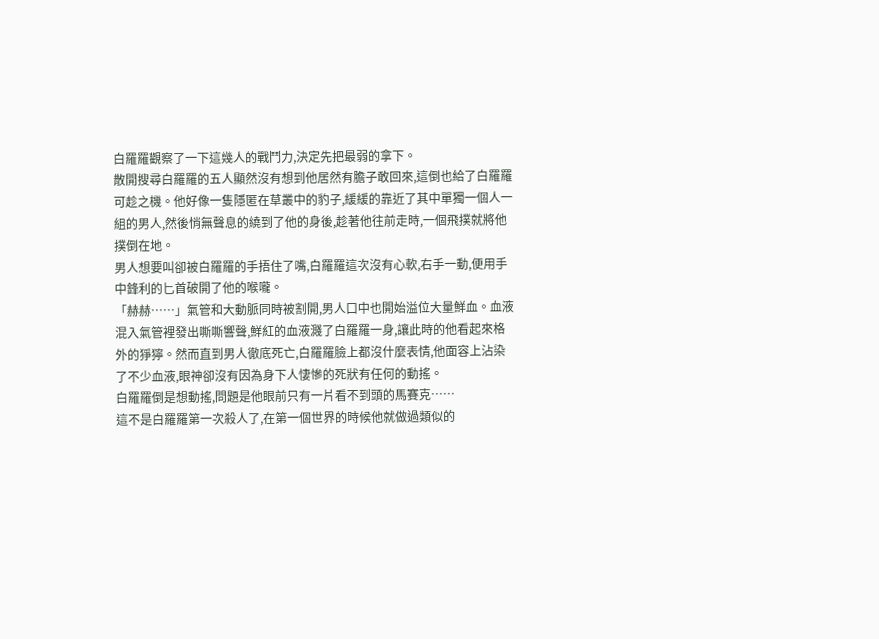白羅羅觀察了一下這幾人的戰鬥力,決定先把最弱的拿下。
散開搜尋白羅羅的五人顯然沒有想到他居然有膽子敢回來,這倒也給了白羅羅可趁之機。他好像一隻隱匿在草叢中的豹子,緩緩的靠近了其中單獨一個人一組的男人,然後悄無聲息的繞到了他的身後,趁著他往前走時,一個飛撲就將他撲倒在地。
男人想要叫卻被白羅羅的手捂住了嘴,白羅羅這次沒有心軟,右手一動,便用手中鋒利的匕首破開了他的喉嚨。
「赫赫……」氣管和大動脈同時被割開,男人口中也開始溢位大量鮮血。血液混入氣管裡發出嘶嘶響聲,鮮紅的血液濺了白羅羅一身,讓此時的他看起來格外的猙獰。然而直到男人徹底死亡,白羅羅臉上都沒什麼表情,他面容上沾染了不少血液,眼神卻沒有因為身下人悽慘的死狀有任何的動搖。
白羅羅倒是想動搖,問題是他眼前只有一片看不到頭的馬賽克……
這不是白羅羅第一次殺人了,在第一個世界的時候他就做過類似的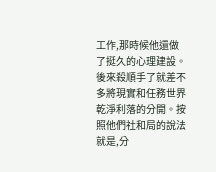工作,那時候他還做了挺久的心理建設。後來殺順手了就差不多將現實和任務世界乾淨利落的分開。按照他們社和局的說法就是,分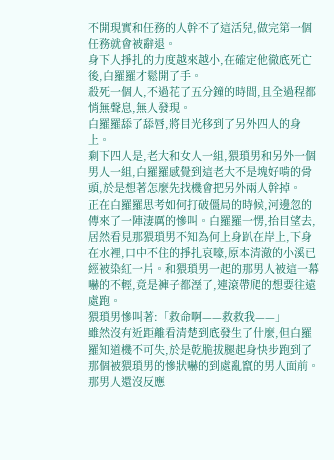不開現實和任務的人幹不了這活兒,做完第一個任務就會被辭退。
身下人掙扎的力度越來越小,在確定他徹底死亡後,白羅羅才鬆開了手。
殺死一個人,不過花了五分鐘的時間,且全過程都悄無聲息,無人發現。
白羅羅舔了舔唇,將目光移到了另外四人的身上。
剩下四人是,老大和女人一組,猥瑣男和另外一個男人一組,白羅羅感覺到這老大不是塊好啃的骨頭,於是想著怎麼先找機會把另外兩人幹掉。
正在白羅羅思考如何打破僵局的時候,河邊忽的傳來了一陣淒厲的慘叫。白羅羅一愣,抬目望去,居然看見那猥瑣男不知為何上身趴在岸上,下身在水裡,口中不住的掙扎哀嚎,原本清澈的小溪已經被染紅一片。和猥瑣男一起的那男人被這一幕嚇的不輕,竟是褲子都溼了,連滾帶爬的想要往遠處跑。
猥瑣男慘叫著:「救命啊——救救我——」
雖然沒有近距離看清楚到底發生了什麼,但白羅羅知道機不可失,於是乾脆拔腿起身快步跑到了那個被猥瑣男的慘狀嚇的到處亂竄的男人面前。
那男人還沒反應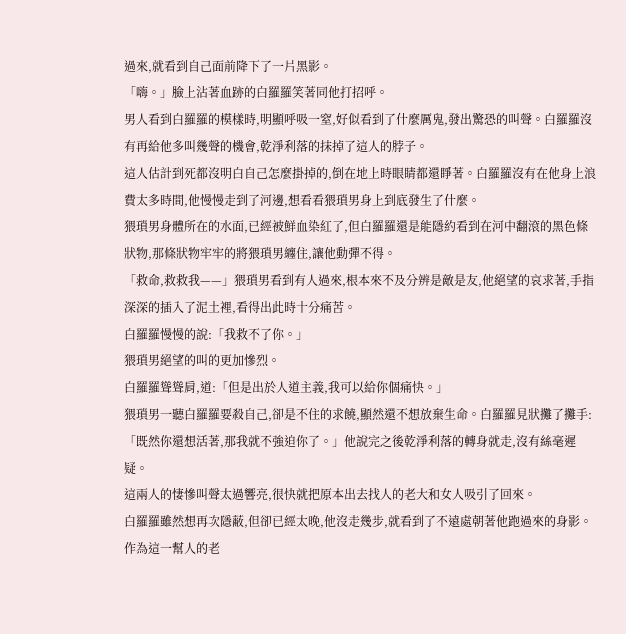過來,就看到自己面前降下了一片黑影。
「嗨。」臉上沾著血跡的白羅羅笑著同他打招呼。
男人看到白羅羅的模樣時,明顯呼吸一窒,好似看到了什麼厲鬼,發出驚恐的叫聲。白羅羅沒有再給他多叫幾聲的機會,乾淨利落的抹掉了這人的脖子。
這人估計到死都沒明白自己怎麼掛掉的,倒在地上時眼睛都還睜著。白羅羅沒有在他身上浪費太多時間,他慢慢走到了河邊,想看看猥瑣男身上到底發生了什麼。
猥瑣男身體所在的水面,已經被鮮血染紅了,但白羅羅還是能隱約看到在河中翻滾的黑色條狀物,那條狀物牢牢的將猥瑣男纏住,讓他動彈不得。
「救命,救救我——」猥瑣男看到有人過來,根本來不及分辨是敵是友,他絕望的哀求著,手指深深的插入了泥土裡,看得出此時十分痛苦。
白羅羅慢慢的說:「我救不了你。」
猥瑣男絕望的叫的更加慘烈。
白羅羅聳聳肩,道:「但是出於人道主義,我可以給你個痛快。」
猥瑣男一聽白羅羅要殺自己,卻是不住的求饒,顯然還不想放棄生命。白羅羅見狀攤了攤手:「既然你還想活著,那我就不強迫你了。」他說完之後乾淨利落的轉身就走,沒有絲毫遲疑。
這兩人的悽慘叫聲太過響亮,很快就把原本出去找人的老大和女人吸引了回來。
白羅羅雖然想再次隱蔽,但卻已經太晚,他沒走幾步,就看到了不遠處朝著他跑過來的身影。
作為這一幫人的老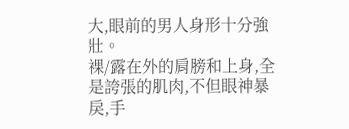大,眼前的男人身形十分強壯。
裸/露在外的肩膀和上身,全是誇張的肌肉,不但眼神暴戾,手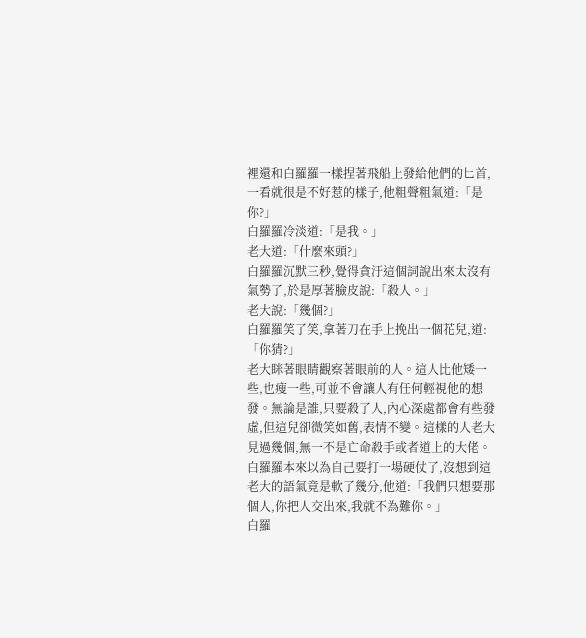裡還和白羅羅一樣捏著飛船上發給他們的匕首,一看就很是不好惹的樣子,他粗聲粗氣道:「是你?」
白羅羅冷淡道:「是我。」
老大道:「什麼來頭?」
白羅羅沉默三秒,覺得貪汙這個詞說出來太沒有氣勢了,於是厚著臉皮說:「殺人。」
老大說:「幾個?」
白羅羅笑了笑,拿著刀在手上挽出一個花兒,道:「你猜?」
老大眯著眼睛觀察著眼前的人。這人比他矮一些,也瘦一些,可並不會讓人有任何輕視他的想發。無論是誰,只要殺了人,內心深處都會有些發虛,但這兒卻微笑如舊,表情不變。這樣的人老大見過幾個,無一不是亡命殺手或者道上的大佬。
白羅羅本來以為自己要打一場硬仗了,沒想到這老大的語氣竟是軟了幾分,他道:「我們只想要那個人,你把人交出來,我就不為難你。」
白羅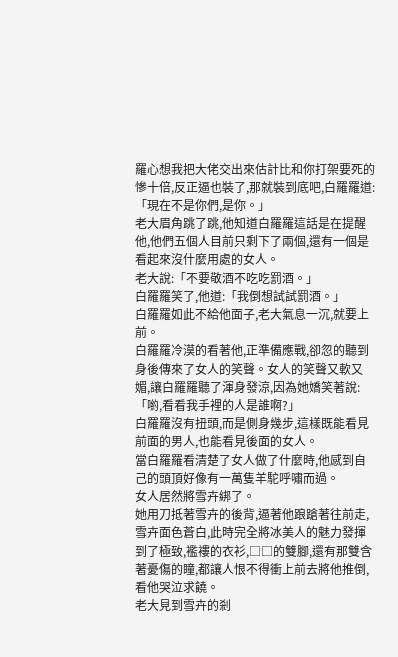羅心想我把大佬交出來估計比和你打架要死的慘十倍,反正逼也裝了,那就裝到底吧,白羅羅道:「現在不是你們,是你。」
老大眉角跳了跳,他知道白羅羅這話是在提醒他,他們五個人目前只剩下了兩個,還有一個是看起來沒什麼用處的女人。
老大說:「不要敬酒不吃吃罰酒。」
白羅羅笑了,他道:「我倒想試試罰酒。」
白羅羅如此不給他面子,老大氣息一沉,就要上前。
白羅羅冷漠的看著他,正準備應戰,卻忽的聽到身後傳來了女人的笑聲。女人的笑聲又軟又媚,讓白羅羅聽了渾身發涼,因為她嬌笑著說:「喲,看看我手裡的人是誰啊?」
白羅羅沒有扭頭,而是側身幾步,這樣既能看見前面的男人,也能看見後面的女人。
當白羅羅看清楚了女人做了什麼時,他感到自己的頭頂好像有一萬隻羊駝呼嘯而過。
女人居然將雪卉綁了。
她用刀抵著雪卉的後背,逼著他踉蹌著往前走,雪卉面色蒼白,此時完全將冰美人的魅力發揮到了極致,襤褸的衣衫,□□的雙腳,還有那雙含著憂傷的瞳,都讓人恨不得衝上前去將他推倒,看他哭泣求饒。
老大見到雪卉的剎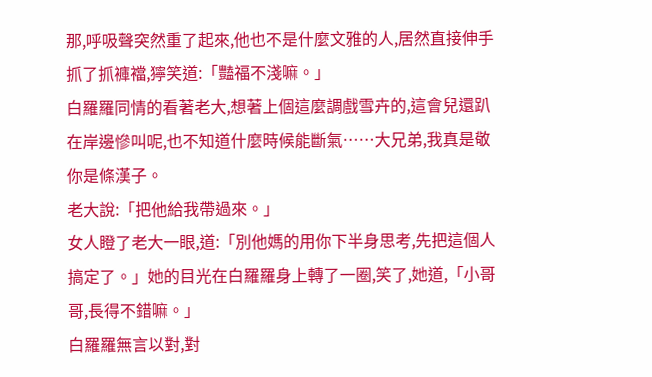那,呼吸聲突然重了起來,他也不是什麼文雅的人,居然直接伸手抓了抓褲襠,獰笑道:「豔福不淺嘛。」
白羅羅同情的看著老大,想著上個這麼調戲雪卉的,這會兒還趴在岸邊慘叫呢,也不知道什麼時候能斷氣……大兄弟,我真是敬你是條漢子。
老大說:「把他給我帶過來。」
女人瞪了老大一眼,道:「別他媽的用你下半身思考,先把這個人搞定了。」她的目光在白羅羅身上轉了一圈,笑了,她道,「小哥哥,長得不錯嘛。」
白羅羅無言以對,對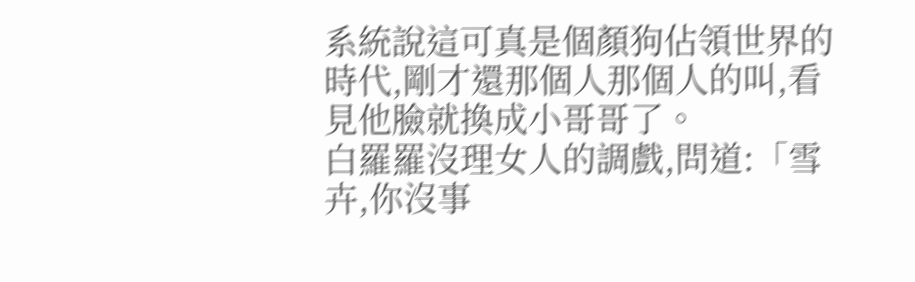系統說這可真是個顏狗佔領世界的時代,剛才還那個人那個人的叫,看見他臉就換成小哥哥了。
白羅羅沒理女人的調戲,問道:「雪卉,你沒事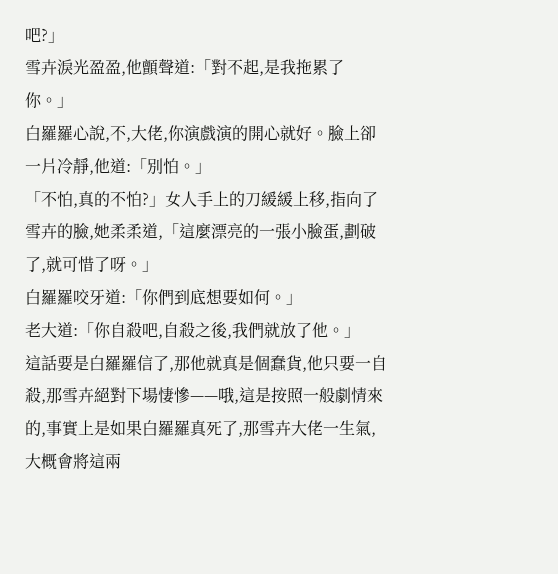吧?」
雪卉淚光盈盈,他顫聲道:「對不起,是我拖累了你。」
白羅羅心說,不,大佬,你演戲演的開心就好。臉上卻一片冷靜,他道:「別怕。」
「不怕,真的不怕?」女人手上的刀緩緩上移,指向了雪卉的臉,她柔柔道,「這麼漂亮的一張小臉蛋,劃破了,就可惜了呀。」
白羅羅咬牙道:「你們到底想要如何。」
老大道:「你自殺吧,自殺之後,我們就放了他。」
這話要是白羅羅信了,那他就真是個蠢貨,他只要一自殺,那雪卉絕對下場悽慘——哦,這是按照一般劇情來的,事實上是如果白羅羅真死了,那雪卉大佬一生氣,大概會將這兩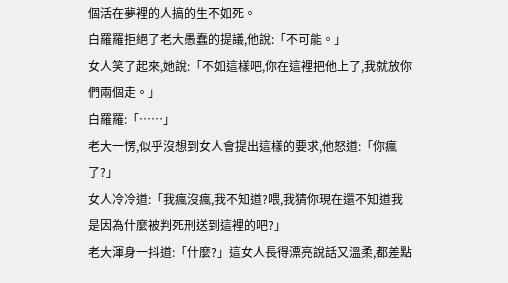個活在夢裡的人搞的生不如死。
白羅羅拒絕了老大愚蠢的提議,他說:「不可能。」
女人笑了起來,她說:「不如這樣吧,你在這裡把他上了,我就放你們兩個走。」
白羅羅:「……」
老大一愣,似乎沒想到女人會提出這樣的要求,他怒道:「你瘋了?」
女人冷冷道:「我瘋沒瘋,我不知道?喂,我猜你現在還不知道我是因為什麼被判死刑送到這裡的吧?」
老大渾身一抖道:「什麼?」這女人長得漂亮說話又溫柔,都差點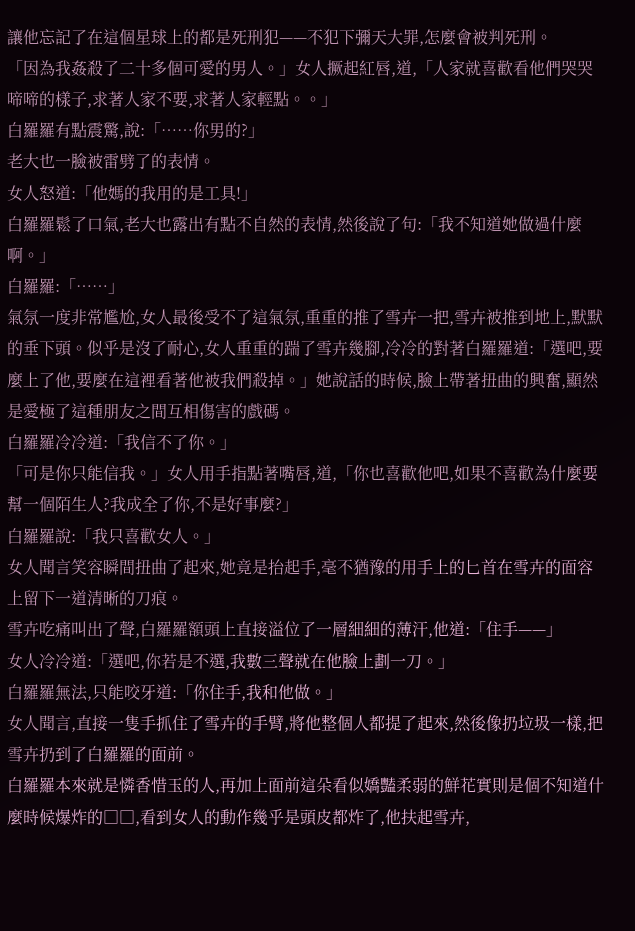讓他忘記了在這個星球上的都是死刑犯——不犯下彌天大罪,怎麼會被判死刑。
「因為我姦殺了二十多個可愛的男人。」女人撅起紅唇,道,「人家就喜歡看他們哭哭啼啼的樣子,求著人家不要,求著人家輕點。。」
白羅羅有點震驚,說:「……你男的?」
老大也一臉被雷劈了的表情。
女人怒道:「他媽的我用的是工具!」
白羅羅鬆了口氣,老大也露出有點不自然的表情,然後說了句:「我不知道她做過什麼啊。」
白羅羅:「……」
氣氛一度非常尷尬,女人最後受不了這氣氛,重重的推了雪卉一把,雪卉被推到地上,默默的垂下頭。似乎是沒了耐心,女人重重的踹了雪卉幾腳,冷冷的對著白羅羅道:「選吧,要麼上了他,要麼在這裡看著他被我們殺掉。」她說話的時候,臉上帶著扭曲的興奮,顯然是愛極了這種朋友之間互相傷害的戲碼。
白羅羅冷冷道:「我信不了你。」
「可是你只能信我。」女人用手指點著嘴唇,道,「你也喜歡他吧,如果不喜歡為什麼要幫一個陌生人?我成全了你,不是好事麼?」
白羅羅說:「我只喜歡女人。」
女人聞言笑容瞬間扭曲了起來,她竟是抬起手,毫不猶豫的用手上的匕首在雪卉的面容上留下一道清晰的刀痕。
雪卉吃痛叫出了聲,白羅羅額頭上直接溢位了一層細細的薄汗,他道:「住手——」
女人冷冷道:「選吧,你若是不選,我數三聲就在他臉上劃一刀。」
白羅羅無法,只能咬牙道:「你住手,我和他做。」
女人聞言,直接一隻手抓住了雪卉的手臂,將他整個人都提了起來,然後像扔垃圾一樣,把雪卉扔到了白羅羅的面前。
白羅羅本來就是憐香惜玉的人,再加上面前這朵看似嬌豔柔弱的鮮花實則是個不知道什麼時候爆炸的□□,看到女人的動作幾乎是頭皮都炸了,他扶起雪卉,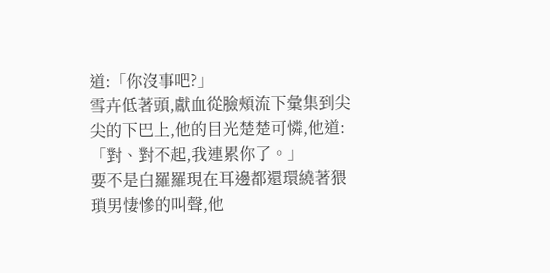道:「你沒事吧?」
雪卉低著頭,獻血從臉頰流下彙集到尖尖的下巴上,他的目光楚楚可憐,他道:「對、對不起,我連累你了。」
要不是白羅羅現在耳邊都還環繞著猥瑣男悽慘的叫聲,他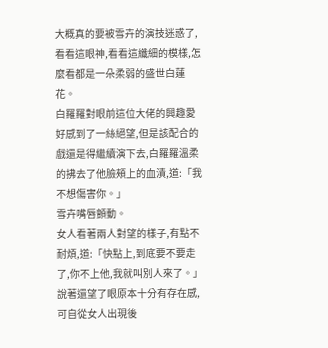大概真的要被雪卉的演技迷惑了,看看這眼神,看看這纖細的模樣,怎麼看都是一朵柔弱的盛世白蓮花。
白羅羅對眼前這位大佬的興趣愛好感到了一絲絕望,但是該配合的戲還是得繼續演下去,白羅羅溫柔的拂去了他臉頰上的血漬,道:「我不想傷害你。」
雪卉嘴唇顫動。
女人看著兩人對望的樣子,有點不耐煩,道:「快點上,到底要不要走了,你不上他,我就叫別人來了。」說著還望了眼原本十分有存在感,可自從女人出現後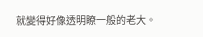就變得好像透明瞭一般的老大。